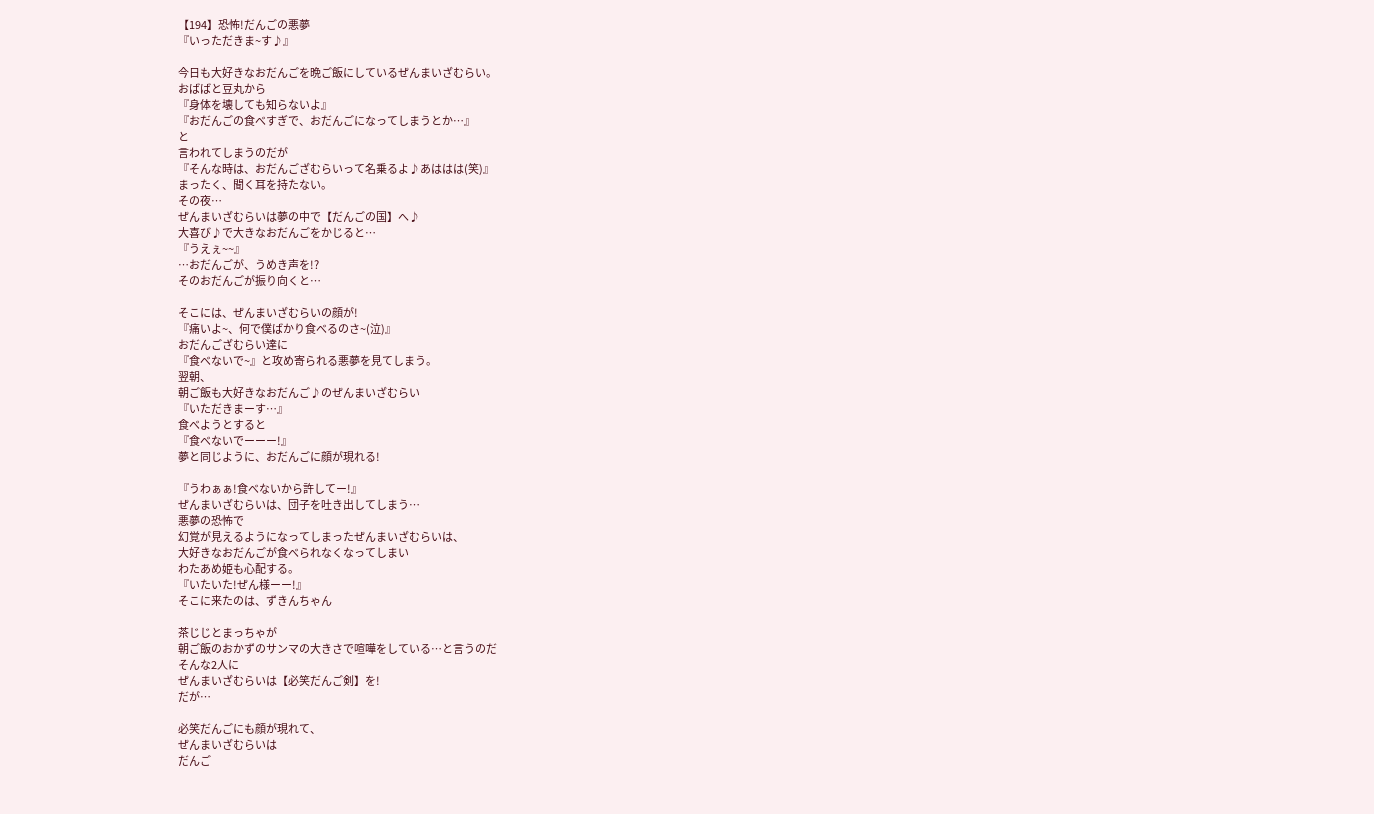【194】恐怖!だんごの悪夢
『いっただきま~す♪』

今日も大好きなおだんごを晩ご飯にしているぜんまいざむらい。
おばばと豆丸から
『身体を壊しても知らないよ』
『おだんごの食べすぎで、おだんごになってしまうとか…』
と
言われてしまうのだが
『そんな時は、おだんござむらいって名乗るよ♪あははは(笑)』
まったく、聞く耳を持たない。
その夜…
ぜんまいざむらいは夢の中で【だんごの国】へ♪
大喜び♪で大きなおだんごをかじると…
『うえぇ~~』
…おだんごが、うめき声を!?
そのおだんごが振り向くと…

そこには、ぜんまいざむらいの顔が!
『痛いよ~、何で僕ばかり食べるのさ~(泣)』
おだんござむらい達に
『食べないで~』と攻め寄られる悪夢を見てしまう。
翌朝、
朝ご飯も大好きなおだんご♪のぜんまいざむらい
『いただきまーす…』
食べようとすると
『食べないでーーー!』
夢と同じように、おだんごに顔が現れる!

『うわぁぁ!食べないから許してー!』
ぜんまいざむらいは、団子を吐き出してしまう…
悪夢の恐怖で
幻覚が見えるようになってしまったぜんまいざむらいは、
大好きなおだんごが食べられなくなってしまい
わたあめ姫も心配する。
『いたいた!ぜん様ーー!』
そこに来たのは、ずきんちゃん

茶じじとまっちゃが
朝ご飯のおかずのサンマの大きさで喧嘩をしている…と言うのだ
そんな2人に
ぜんまいざむらいは【必笑だんご剣】を!
だが…

必笑だんごにも顔が現れて、
ぜんまいざむらいは
だんご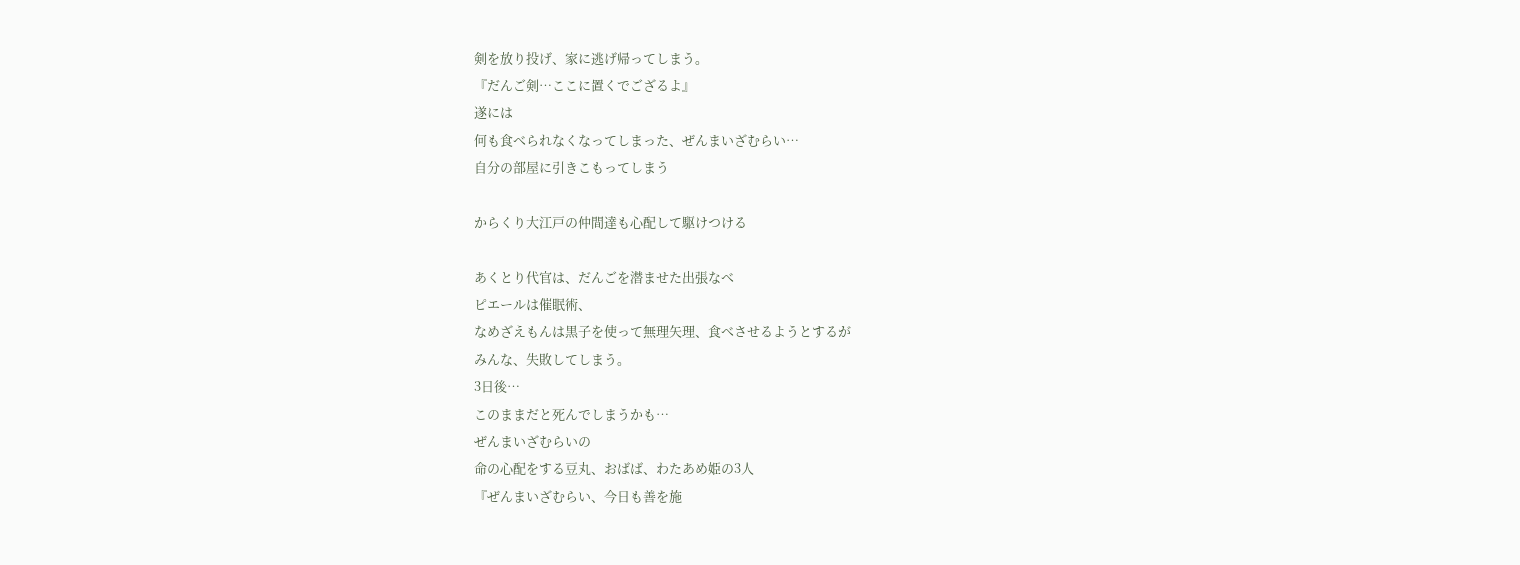剣を放り投げ、家に逃げ帰ってしまう。
『だんご剣…ここに置くでござるよ』
遂には
何も食べられなくなってしまった、ぜんまいざむらい…
自分の部屋に引きこもってしまう

からくり大江戸の仲間達も心配して駆けつける

あくとり代官は、だんごを潜ませた出張なべ
ピエールは催眠術、
なめざえもんは黒子を使って無理矢理、食べさせるようとするが
みんな、失敗してしまう。
3日後…
このままだと死んでしまうかも…
ぜんまいざむらいの
命の心配をする豆丸、おばば、わたあめ姫の3人
『ぜんまいざむらい、今日も善を施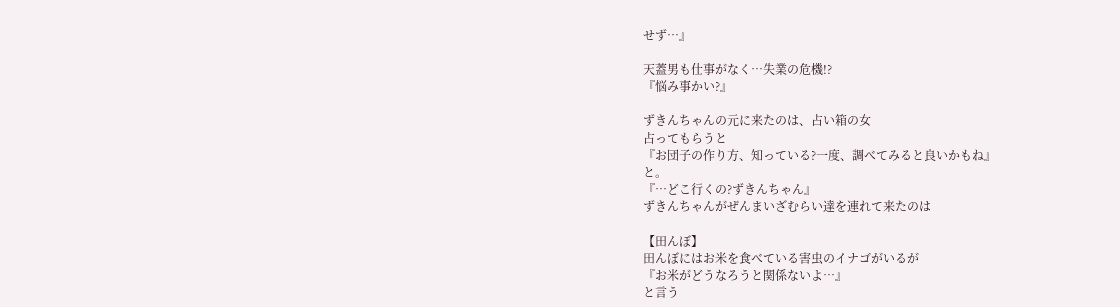せず…』

天蓋男も仕事がなく…失業の危機!?
『悩み事かい?』

ずきんちゃんの元に来たのは、占い箱の女
占ってもらうと
『お団子の作り方、知っている?一度、調べてみると良いかもね』
と。
『…どこ行くの?ずきんちゃん』
ずきんちゃんがぜんまいざむらい達を連れて来たのは

【田んぼ】
田んぼにはお米を食べている害虫のイナゴがいるが
『お米がどうなろうと関係ないよ…』
と言う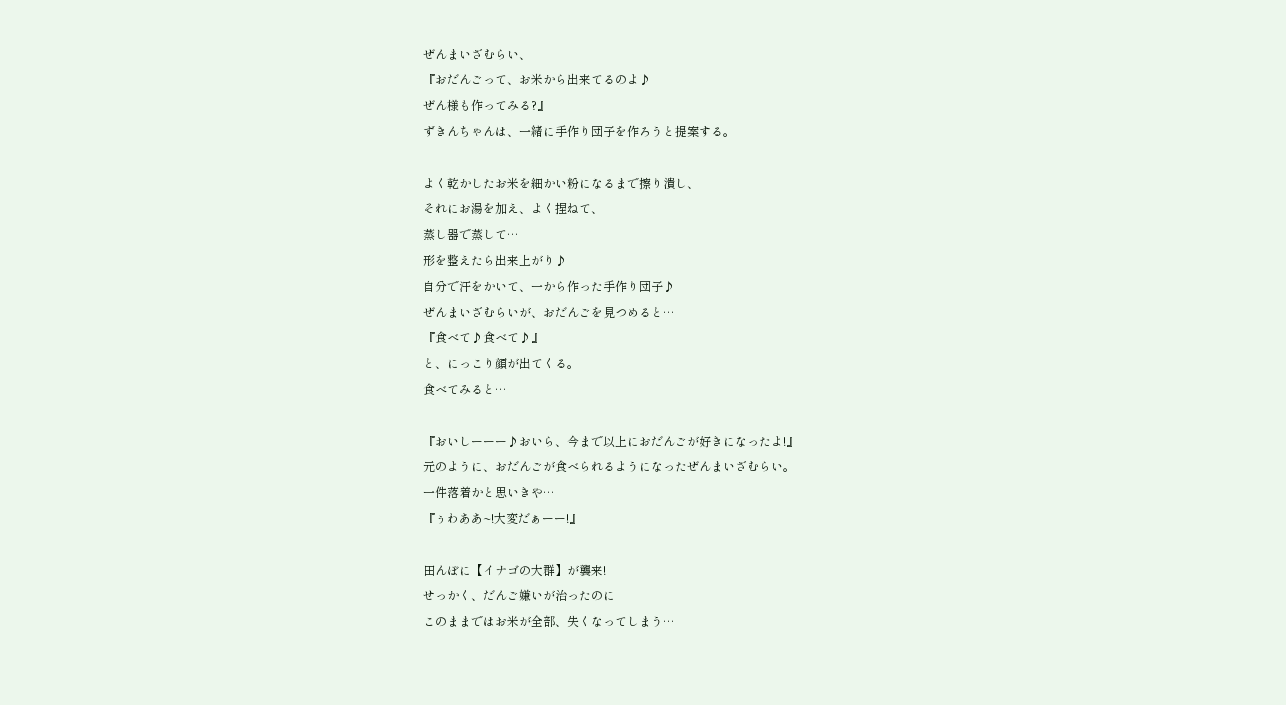ぜんまいざむらい、
『おだんごって、お米から出来てるのよ♪
ぜん様も作ってみる?』
ずきんちゃんは、一緒に手作り団子を作ろうと提案する。

よく乾かしたお米を細かい粉になるまで擦り潰し、
それにお湯を加え、よく捏ねて、
蒸し器で蒸して…
形を整えたら出来上がり♪
自分で汗をかいて、一から作った手作り団子♪
ぜんまいざむらいが、おだんごを見つめると…
『食べて♪食べて♪』
と、にっこり顔が出てくる。
食べてみると…

『おいしーーー♪おいら、今まで以上におだんごが好きになったよ!』
元のように、おだんごが食べられるようになったぜんまいざむらい。
一件落着かと思いきや…
『ぅわああ~!大変だぁーー!』

田んぼに【イナゴの大群】が襲来!
せっかく、だんご嫌いが治ったのに
このままではお米が全部、失くなってしまう…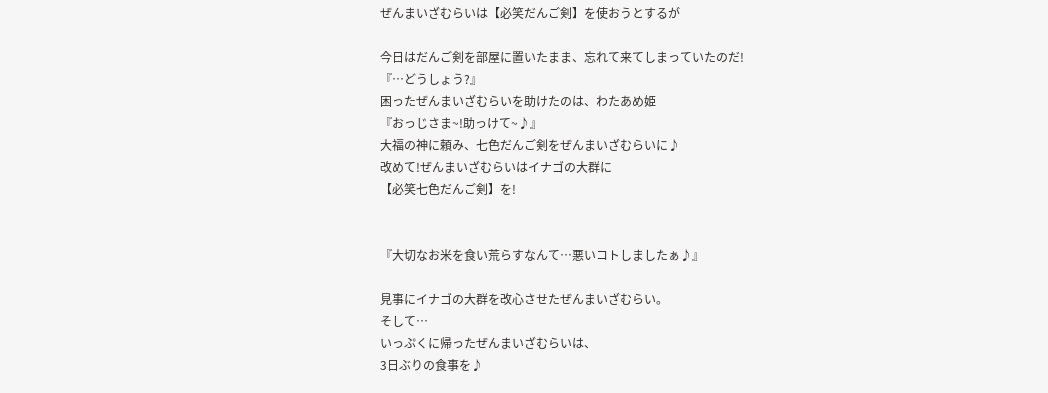ぜんまいざむらいは【必笑だんご剣】を使おうとするが

今日はだんご剣を部屋に置いたまま、忘れて来てしまっていたのだ!
『…どうしょう?』
困ったぜんまいざむらいを助けたのは、わたあめ姫
『おっじさま~!助っけて~♪』
大福の神に頼み、七色だんご剣をぜんまいざむらいに♪
改めて!ぜんまいざむらいはイナゴの大群に
【必笑七色だんご剣】を!


『大切なお米を食い荒らすなんて…悪いコトしましたぁ♪』

見事にイナゴの大群を改心させたぜんまいざむらい。
そして…
いっぷくに帰ったぜんまいざむらいは、
3日ぶりの食事を♪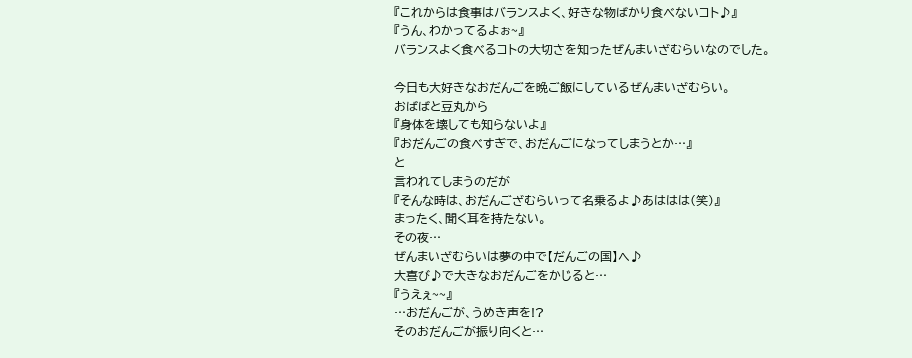『これからは食事はバランスよく、好きな物ばかり食べないコト♪』
『うん、わかってるよぉ~』
バランスよく食べるコトの大切さを知ったぜんまいざむらいなのでした。

今日も大好きなおだんごを晩ご飯にしているぜんまいざむらい。
おばばと豆丸から
『身体を壊しても知らないよ』
『おだんごの食べすぎで、おだんごになってしまうとか…』
と
言われてしまうのだが
『そんな時は、おだんござむらいって名乗るよ♪あははは(笑)』
まったく、聞く耳を持たない。
その夜…
ぜんまいざむらいは夢の中で【だんごの国】へ♪
大喜び♪で大きなおだんごをかじると…
『うえぇ~~』
…おだんごが、うめき声を!?
そのおだんごが振り向くと…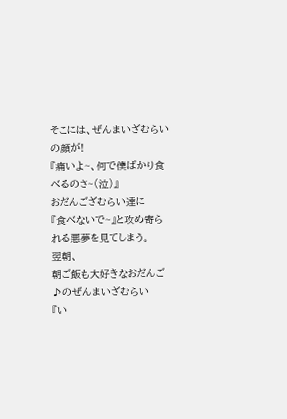そこには、ぜんまいざむらいの顔が!
『痛いよ~、何で僕ばかり食べるのさ~(泣)』
おだんござむらい達に
『食べないで~』と攻め寄られる悪夢を見てしまう。
翌朝、
朝ご飯も大好きなおだんご♪のぜんまいざむらい
『い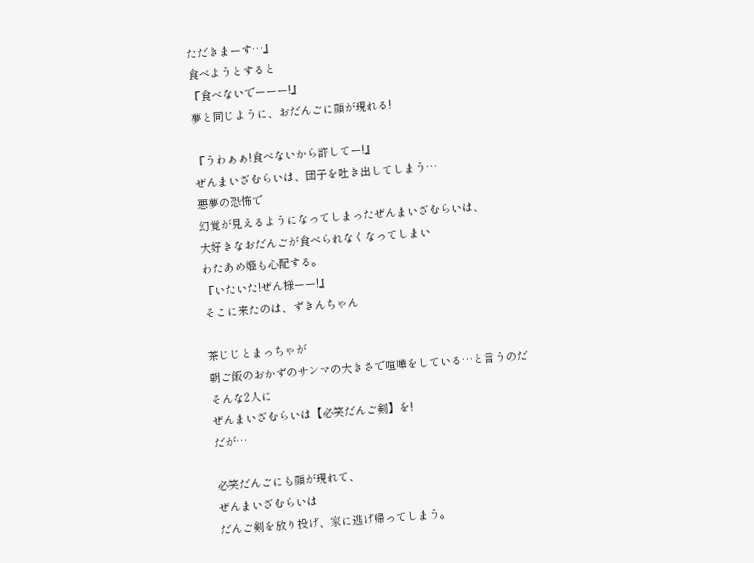ただきまーす…』
食べようとすると
『食べないでーーー!』
夢と同じように、おだんごに顔が現れる!

『うわぁぁ!食べないから許してー!』
ぜんまいざむらいは、団子を吐き出してしまう…
悪夢の恐怖で
幻覚が見えるようになってしまったぜんまいざむらいは、
大好きなおだんごが食べられなくなってしまい
わたあめ姫も心配する。
『いたいた!ぜん様ーー!』
そこに来たのは、ずきんちゃん

茶じじとまっちゃが
朝ご飯のおかずのサンマの大きさで喧嘩をしている…と言うのだ
そんな2人に
ぜんまいざむらいは【必笑だんご剣】を!
だが…

必笑だんごにも顔が現れて、
ぜんまいざむらいは
だんご剣を放り投げ、家に逃げ帰ってしまう。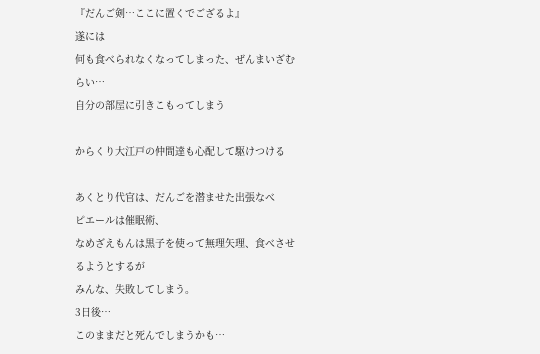『だんご剣…ここに置くでござるよ』
遂には
何も食べられなくなってしまった、ぜんまいざむらい…
自分の部屋に引きこもってしまう

からくり大江戸の仲間達も心配して駆けつける

あくとり代官は、だんごを潜ませた出張なべ
ピエールは催眠術、
なめざえもんは黒子を使って無理矢理、食べさせるようとするが
みんな、失敗してしまう。
3日後…
このままだと死んでしまうかも…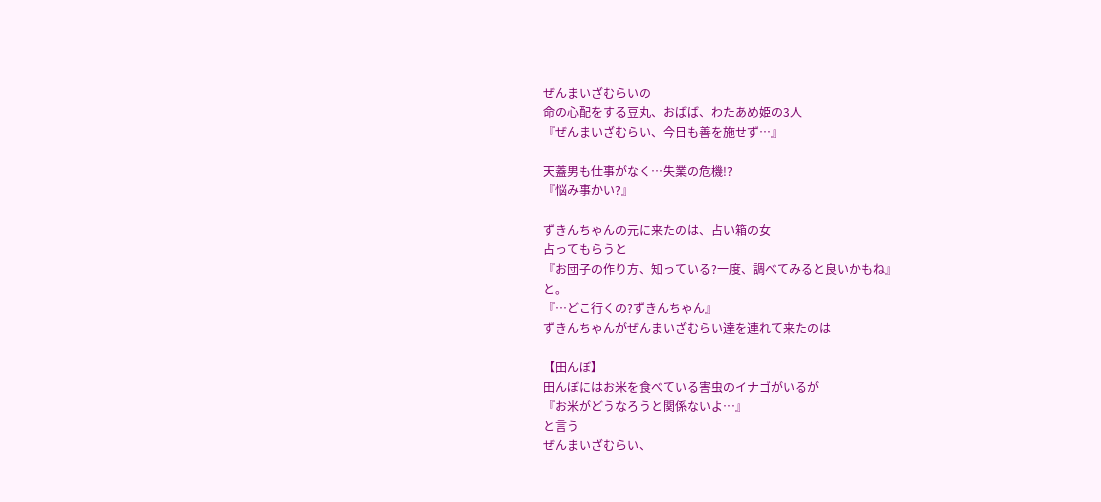ぜんまいざむらいの
命の心配をする豆丸、おばば、わたあめ姫の3人
『ぜんまいざむらい、今日も善を施せず…』

天蓋男も仕事がなく…失業の危機!?
『悩み事かい?』

ずきんちゃんの元に来たのは、占い箱の女
占ってもらうと
『お団子の作り方、知っている?一度、調べてみると良いかもね』
と。
『…どこ行くの?ずきんちゃん』
ずきんちゃんがぜんまいざむらい達を連れて来たのは

【田んぼ】
田んぼにはお米を食べている害虫のイナゴがいるが
『お米がどうなろうと関係ないよ…』
と言う
ぜんまいざむらい、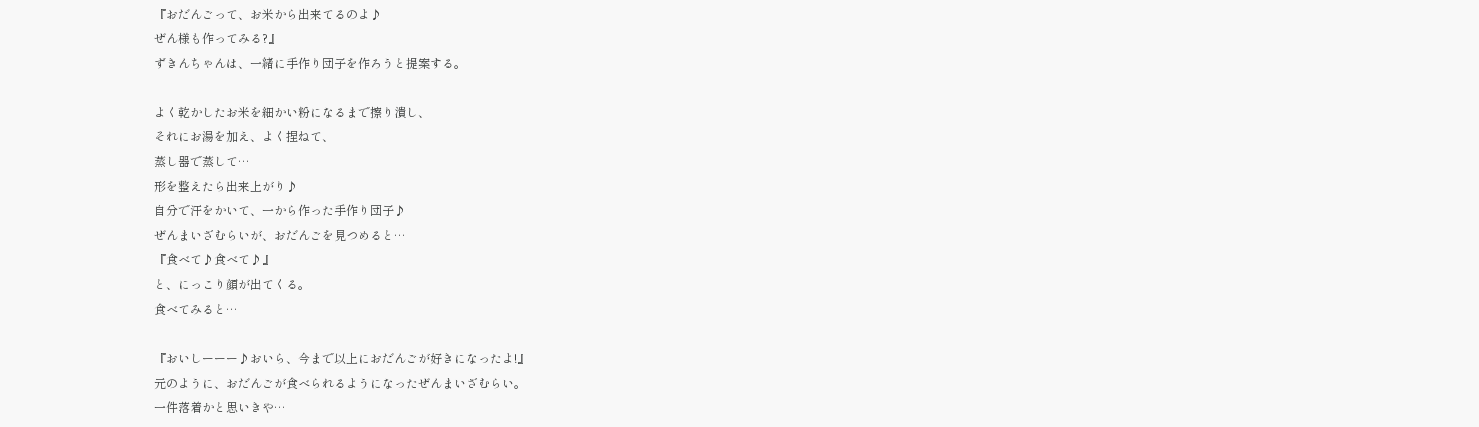『おだんごって、お米から出来てるのよ♪
ぜん様も作ってみる?』
ずきんちゃんは、一緒に手作り団子を作ろうと提案する。

よく乾かしたお米を細かい粉になるまで擦り潰し、
それにお湯を加え、よく捏ねて、
蒸し器で蒸して…
形を整えたら出来上がり♪
自分で汗をかいて、一から作った手作り団子♪
ぜんまいざむらいが、おだんごを見つめると…
『食べて♪食べて♪』
と、にっこり顔が出てくる。
食べてみると…

『おいしーーー♪おいら、今まで以上におだんごが好きになったよ!』
元のように、おだんごが食べられるようになったぜんまいざむらい。
一件落着かと思いきや…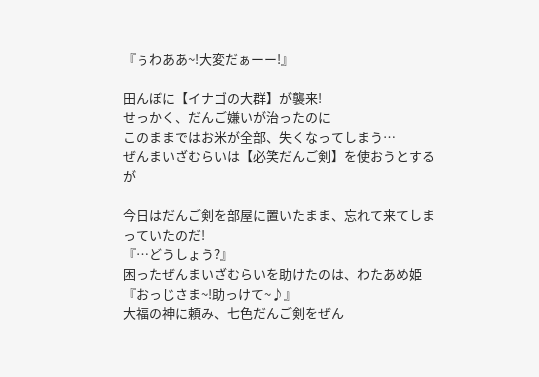『ぅわああ~!大変だぁーー!』

田んぼに【イナゴの大群】が襲来!
せっかく、だんご嫌いが治ったのに
このままではお米が全部、失くなってしまう…
ぜんまいざむらいは【必笑だんご剣】を使おうとするが

今日はだんご剣を部屋に置いたまま、忘れて来てしまっていたのだ!
『…どうしょう?』
困ったぜんまいざむらいを助けたのは、わたあめ姫
『おっじさま~!助っけて~♪』
大福の神に頼み、七色だんご剣をぜん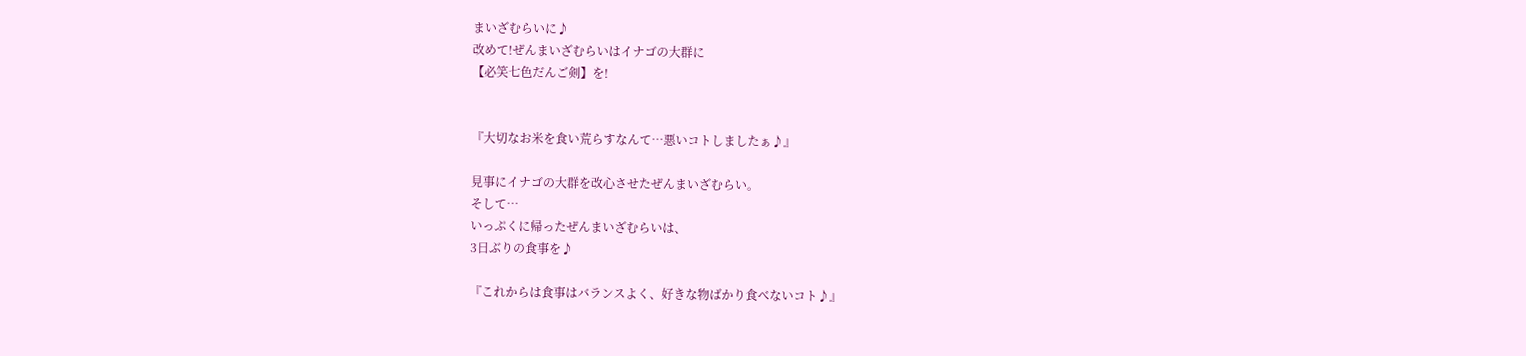まいざむらいに♪
改めて!ぜんまいざむらいはイナゴの大群に
【必笑七色だんご剣】を!


『大切なお米を食い荒らすなんて…悪いコトしましたぁ♪』

見事にイナゴの大群を改心させたぜんまいざむらい。
そして…
いっぷくに帰ったぜんまいざむらいは、
3日ぶりの食事を♪

『これからは食事はバランスよく、好きな物ばかり食べないコト♪』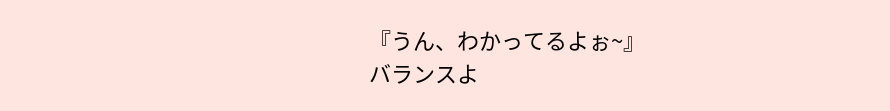『うん、わかってるよぉ~』
バランスよ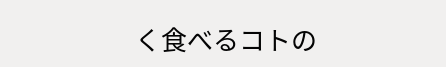く食べるコトの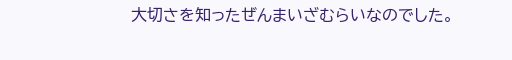大切さを知ったぜんまいざむらいなのでした。